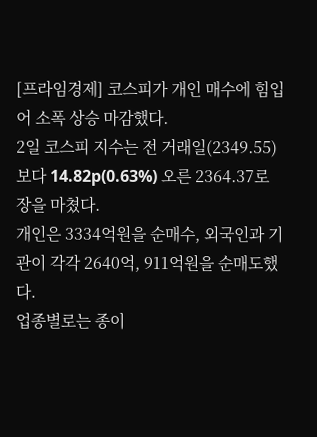[프라임경제] 코스피가 개인 매수에 힘입어 소폭 상승 마감했다.
2일 코스피 지수는 전 거래일(2349.55)보다 14.82p(0.63%) 오른 2364.37로 장을 마쳤다.
개인은 3334억원을 순매수, 외국인과 기관이 각각 2640억, 911억원을 순매도했다.
업종별로는 종이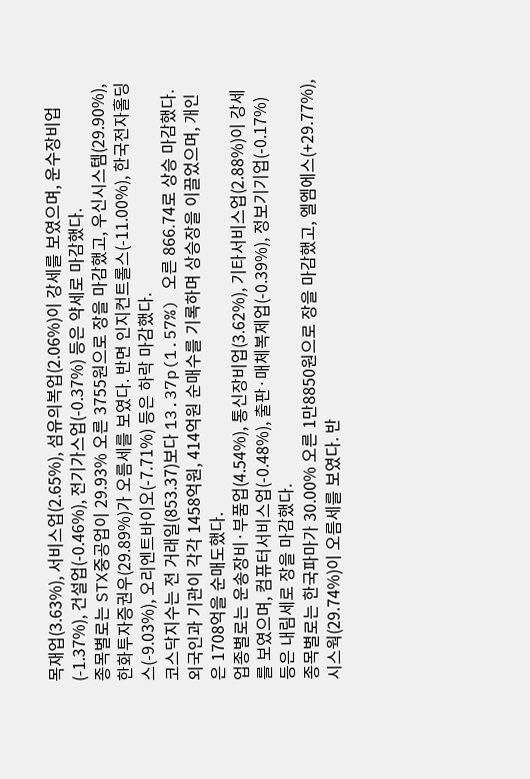목재업(3.63%), 서비스업(2.65%), 섬유의복업(2.06%)이 강세를 보였으며, 운수장비업(-1.37%), 건설업(-0.46%), 전기가스업(-0.37%) 등은 약세로 마감했다.
종목별로는 STX중공업이 29.93% 오른 3755원으로 장을 마감했고, 우신시스템(29.90%), 한화투자증권우(29.89%)가 오름세를 보였다. 반면 인지컨트롤스(-11.00%), 한국전자홀딩스(-9.03%), 오리엔트바이오(-7.71%) 등은 하락 마감했다.
코스닥지수는 전 거래일(853.37)보다 13.37p(1.57%) 오른 866.74로 상승 마감했다.
외국인과 기관이 각각 1458억원, 414억원 순매수를 기록하며 상승장을 이끌었으며, 개인은 1708억을 순매도했다.
업종별로는 운송장비·부품업(4.54%), 통신장비업(3.62%), 기타서비스업(2.88%)이 강세를 보였으며, 컴퓨터서비스업(-0.48%), 출판·매체복제업(-0.39%), 정보기기업(-0.17%) 등은 내림세로 장을 마감했다.
종목별로는 한국파마가 30.00% 오른 1만8850원으로 장을 마감했고, 엘엠에스(+29.77%), 시스웍(29.74%)이 오름세를 보였다. 반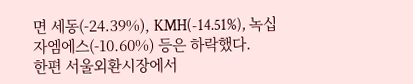면 세동(-24.39%), KMH(-14.51%), 녹십자엠에스(-10.60%) 등은 하락했다.
한편 서울외환시장에서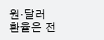원·달러 환율은 전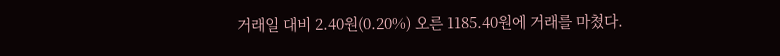거래일 대비 2.40원(0.20%) 오른 1185.40원에 거래를 마쳤다.